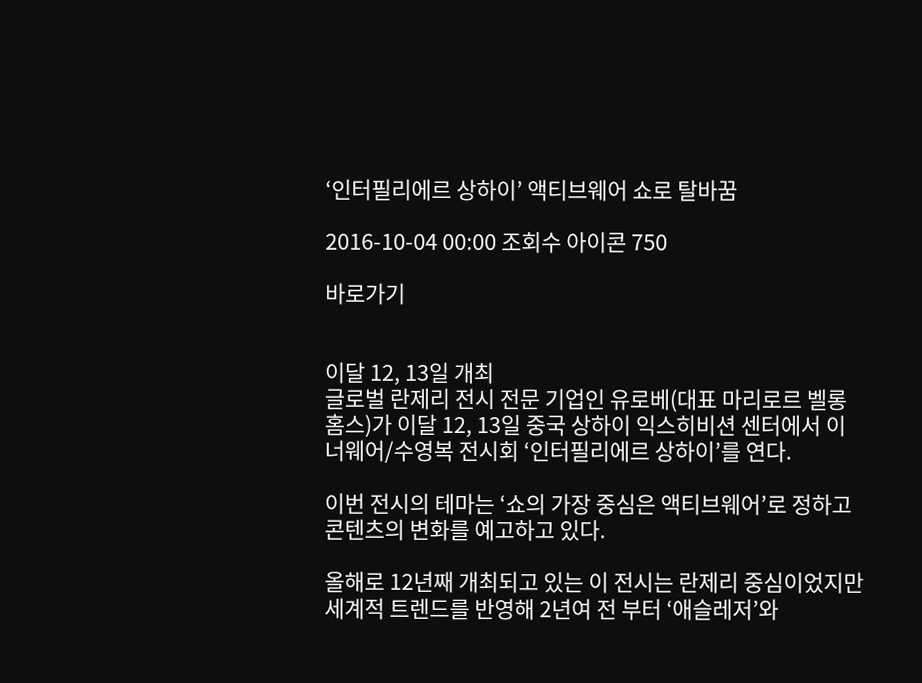‘인터필리에르 상하이’ 액티브웨어 쇼로 탈바꿈

2016-10-04 00:00 조회수 아이콘 750

바로가기


이달 12, 13일 개최
글로벌 란제리 전시 전문 기업인 유로베(대표 마리로르 벨롱홈스)가 이달 12, 13일 중국 상하이 익스히비션 센터에서 이너웨어/수영복 전시회 ‘인터필리에르 상하이’를 연다.

이번 전시의 테마는 ‘쇼의 가장 중심은 액티브웨어’로 정하고 콘텐츠의 변화를 예고하고 있다.

올해로 12년째 개최되고 있는 이 전시는 란제리 중심이었지만 세계적 트렌드를 반영해 2년여 전 부터 ‘애슬레저’와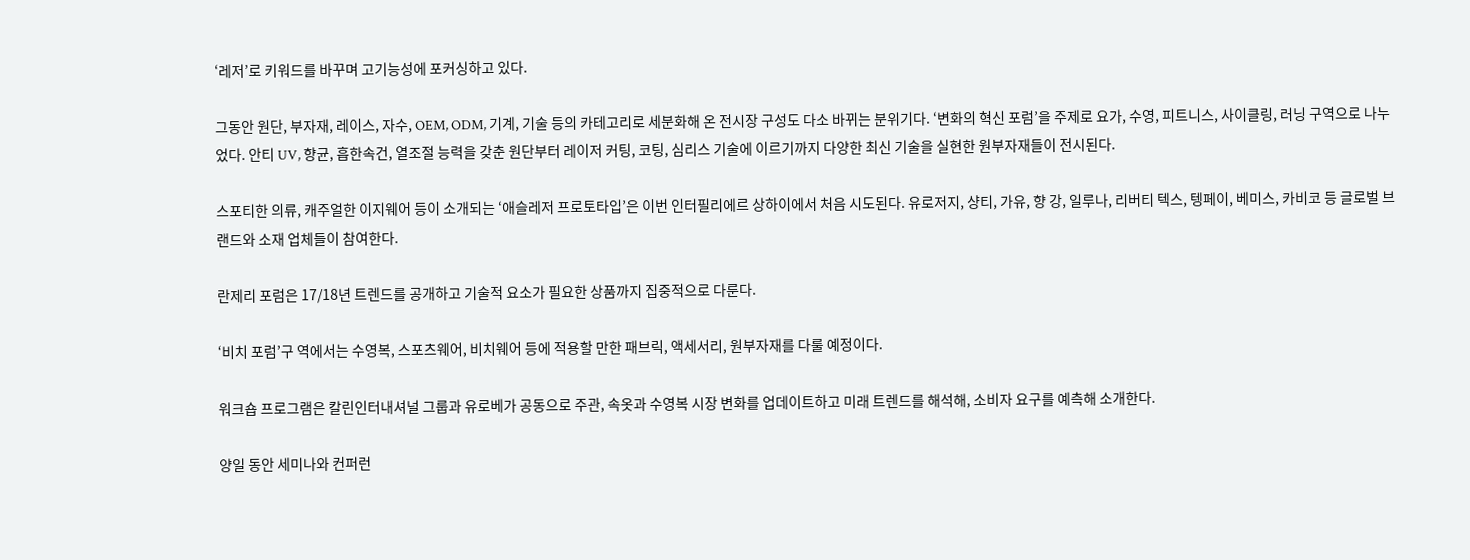‘레저’로 키워드를 바꾸며 고기능성에 포커싱하고 있다.

그동안 원단, 부자재, 레이스, 자수, OEM, ODM, 기계, 기술 등의 카테고리로 세분화해 온 전시장 구성도 다소 바뀌는 분위기다. ‘변화의 혁신 포럼’을 주제로 요가, 수영, 피트니스, 사이클링, 러닝 구역으로 나누었다. 안티 UV, 향균, 흡한속건, 열조절 능력을 갖춘 원단부터 레이저 커팅, 코팅, 심리스 기술에 이르기까지 다양한 최신 기술을 실현한 원부자재들이 전시된다.

스포티한 의류, 캐주얼한 이지웨어 등이 소개되는 ‘애슬레저 프로토타입’은 이번 인터필리에르 상하이에서 처음 시도된다. 유로저지, 샹티, 가유, 향 강, 일루나, 리버티 텍스, 텡페이, 베미스, 카비코 등 글로벌 브랜드와 소재 업체들이 참여한다.

란제리 포럼은 17/18년 트렌드를 공개하고 기술적 요소가 필요한 상품까지 집중적으로 다룬다.

‘비치 포럼’구 역에서는 수영복, 스포츠웨어, 비치웨어 등에 적용할 만한 패브릭, 액세서리, 원부자재를 다룰 예정이다.

워크숍 프로그램은 칼린인터내셔널 그룹과 유로베가 공동으로 주관, 속옷과 수영복 시장 변화를 업데이트하고 미래 트렌드를 해석해, 소비자 요구를 예측해 소개한다.

양일 동안 세미나와 컨퍼런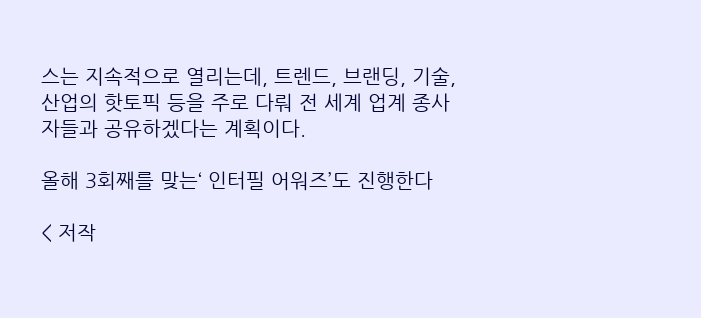스는 지속적으로 열리는데, 트렌드, 브랜딩, 기술, 산업의 핫토픽 등을 주로 다뤄 전 세계 업계 종사자들과 공유하겠다는 계획이다.

올해 3회째를 맞는‘ 인터필 어워즈’도 진행한다

< 저작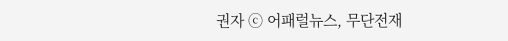권자 ⓒ 어패럴뉴스, 무단전재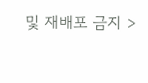및 재배포 금지 >